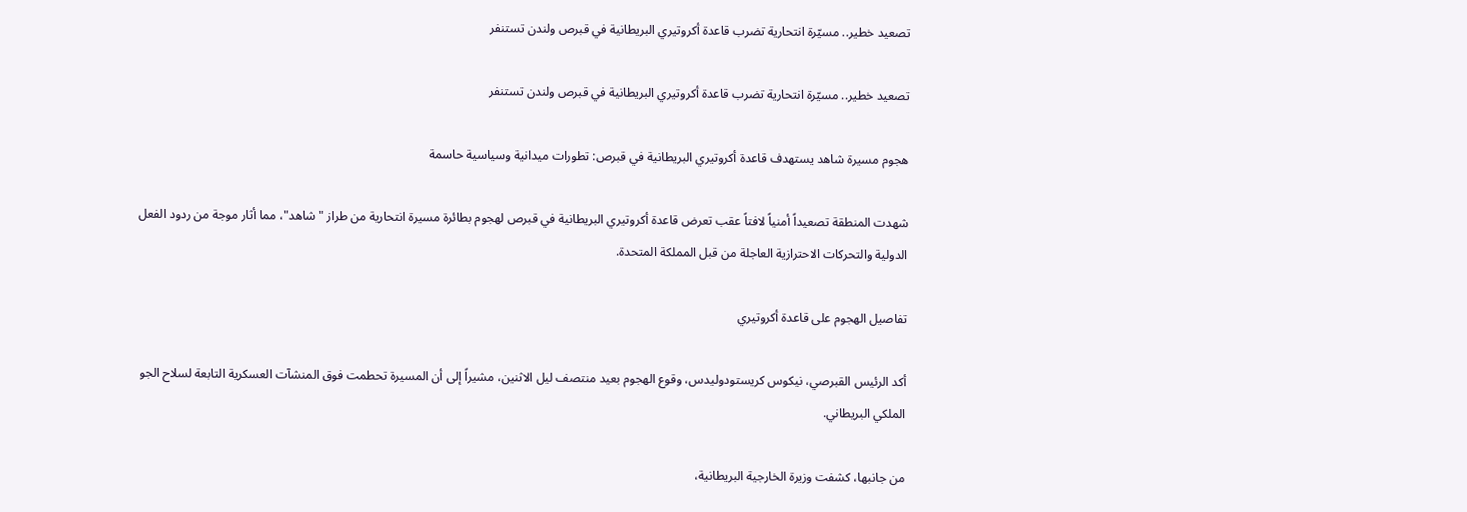تصعيد خطير.. مسيّرة انتحارية تضرب قاعدة أكروتيري البريطانية في قبرص ولندن تستنفر

تصعيد خطير.. مسيّرة انتحارية تضرب قاعدة أكروتيري البريطانية في قبرص ولندن تستنفر

هجوم مسيرة شاهد يستهدف قاعدة أكروتيري البريطانية في قبرص: تطورات ميدانية وسياسية حاسمة

شهدت المنطقة تصعيداً أمنياً لافتاً عقب تعرض قاعدة أكروتيري البريطانية في قبرص لهجوم بطائرة مسيرة انتحارية من طراز "شاهد"، مما أثار موجة من ردود الفعل الدولية والتحركات الاحترازية العاجلة من قبل المملكة المتحدة.

تفاصيل الهجوم على قاعدة أكروتيري

أكد الرئيس القبرصي، نيكوس كريستودوليدس، وقوع الهجوم بعيد منتصف ليل الاثنين، مشيراً إلى أن المسيرة تحطمت فوق المنشآت العسكرية التابعة لسلاح الجو الملكي البريطاني.

من جانبها، كشفت وزيرة الخارجية البريطانية،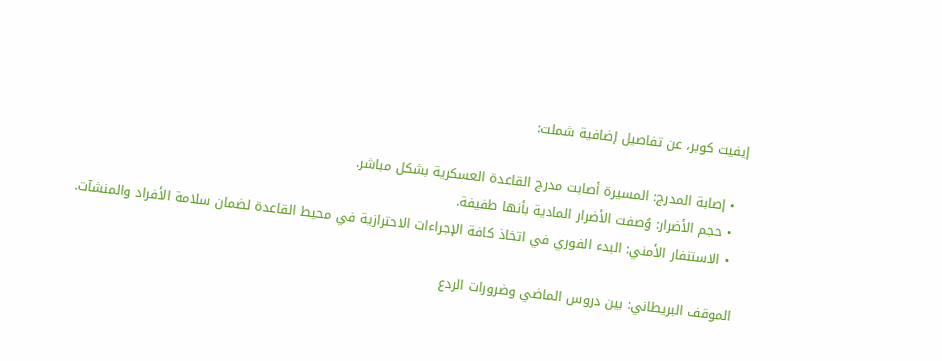إيفيت كوبر، عن تفاصيل إضافية شملت:

  • إصابة المدرج: المسيرة أصابت مدرج القاعدة العسكرية بشكل مباشر.
  • حجم الأضرار: وُصفت الأضرار المادية بأنها طفيفة.
  • الاستنفار الأمني: البدء الفوري في اتخاذ كافة الإجراءات الاحترازية في محيط القاعدة لضمان سلامة الأفراد والمنشآت.

الموقف البريطاني: بين دروس الماضي وضرورات الردع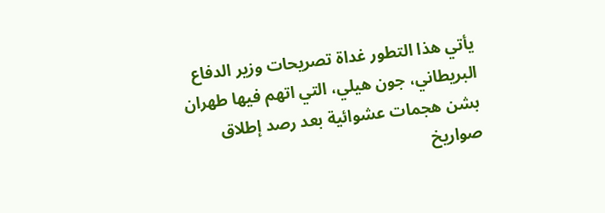يأتي هذا التطور غداة تصريحات وزير الدفاع البريطاني، جون هيلي، التي اتهم فيها طهران بشن هجمات عشوائية بعد رصد إطلاق صواريخ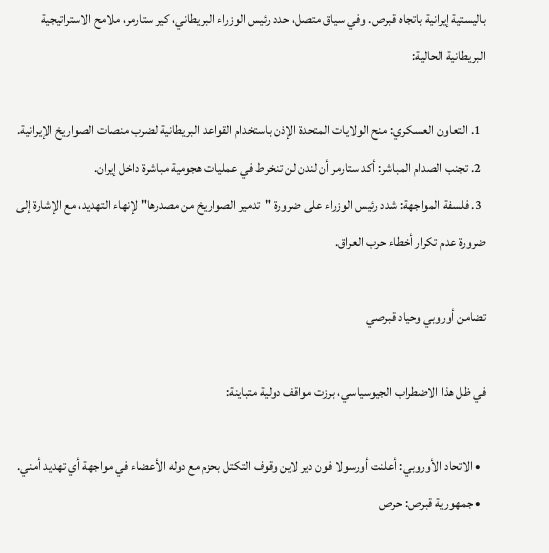باليستية إيرانية باتجاه قبرص. وفي سياق متصل، حدد رئيس الوزراء البريطاني، كير ستارمر، ملامح الاستراتيجية البريطانية الحالية:

  1. التعاون العسكري: منح الولايات المتحدة الإذن باستخدام القواعد البريطانية لضرب منصات الصواريخ الإيرانية.
  2. تجنب الصدام المباشر: أكد ستارمر أن لندن لن تنخرط في عمليات هجومية مباشرة داخل إيران.
  3. فلسفة المواجهة: شدد رئيس الوزراء على ضرورة "تدمير الصواريخ من مصدرها" لإنهاء التهديد، مع الإشارة إلى ضرورة عدم تكرار أخطاء حرب العراق.

تضامن أوروبي وحياد قبرصي

في ظل هذا الاضطراب الجيوسياسي، برزت مواقف دولية متباينة:

  • الاتحاد الأوروبي: أعلنت أورسولا فون دير لاين وقوف التكتل بحزم مع دوله الأعضاء في مواجهة أي تهديد أمني.
  • جمهورية قبرص: حرص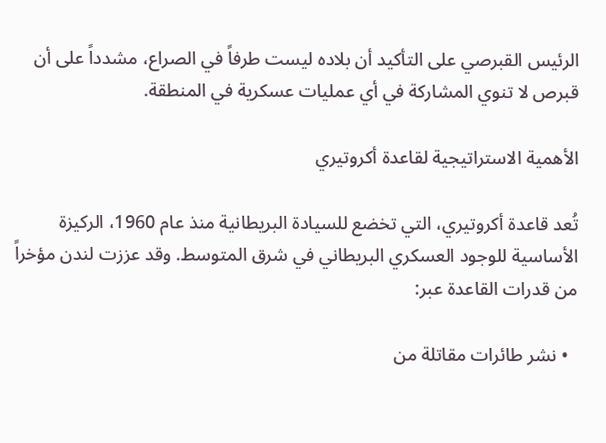الرئيس القبرصي على التأكيد أن بلاده ليست طرفاً في الصراع، مشدداً على أن قبرص لا تنوي المشاركة في أي عمليات عسكرية في المنطقة.

الأهمية الاستراتيجية لقاعدة أكروتيري

تُعد قاعدة أكروتيري، التي تخضع للسيادة البريطانية منذ عام 1960، الركيزة الأساسية للوجود العسكري البريطاني في شرق المتوسط. وقد عززت لندن مؤخراً من قدرات القاعدة عبر:

  • نشر طائرات مقاتلة من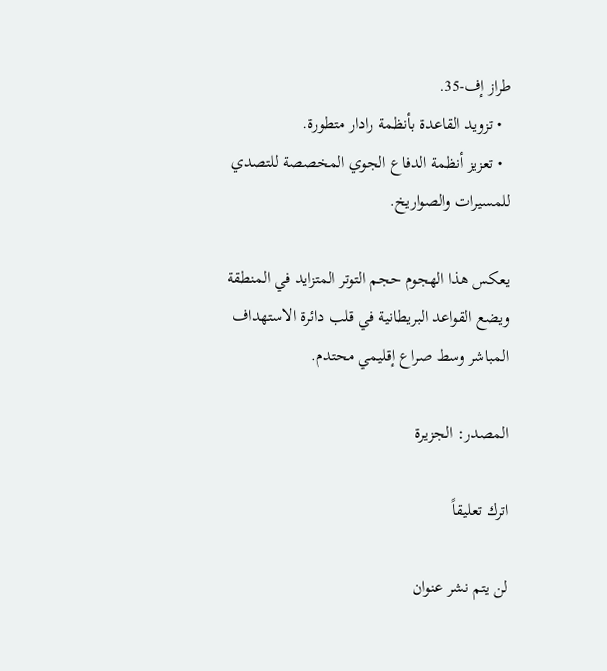طراز إف-35.
  • تزويد القاعدة بأنظمة رادار متطورة.
  • تعزيز أنظمة الدفاع الجوي المخصصة للتصدي للمسيرات والصواريخ.

يعكس هذا الهجوم حجم التوتر المتزايد في المنطقة ويضع القواعد البريطانية في قلب دائرة الاستهداف المباشر وسط صراع إقليمي محتدم.

المصدر: الجزيرة

اترك تعليقاً

لن يتم نشر عنوان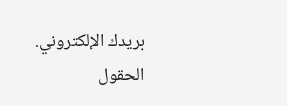بريدك الإلكتروني. الحقول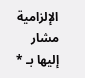الإلزامية مشار إليها بـ *